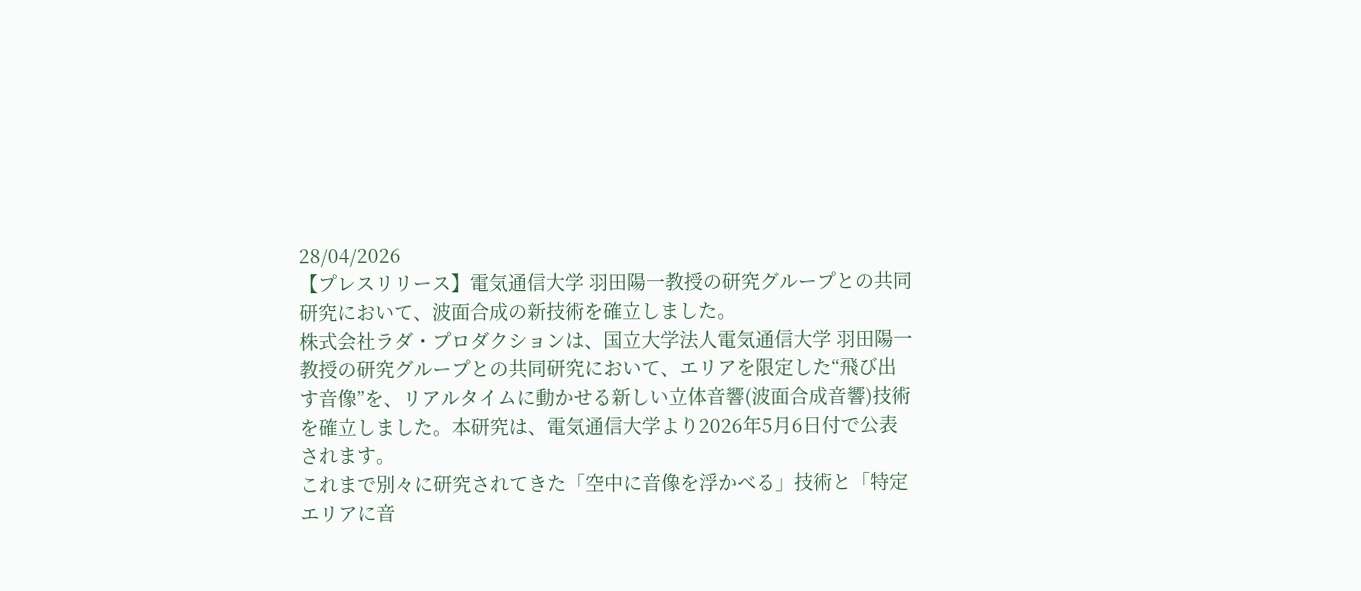28/04/2026
【プレスリリース】電気通信大学 羽田陽一教授の研究グループとの共同研究において、波面合成の新技術を確立しました。
株式会社ラダ・プロダクションは、国立大学法人電気通信大学 羽田陽一教授の研究グループとの共同研究において、エリアを限定した“飛び出す音像”を、リアルタイムに動かせる新しい立体音響(波面合成音響)技術を確立しました。本研究は、電気通信大学より2026年5月6日付で公表されます。
これまで別々に研究されてきた「空中に音像を浮かべる」技術と「特定エリアに音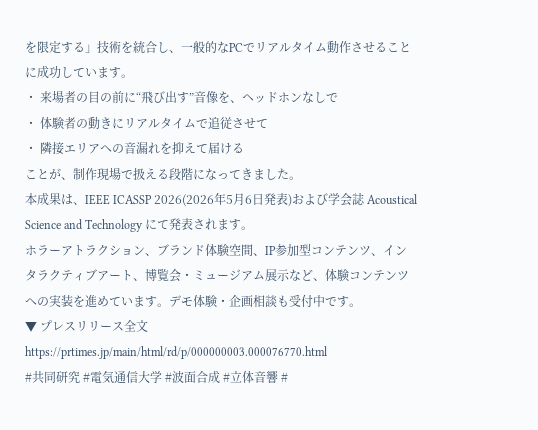を限定する」技術を統合し、一般的なPCでリアルタイム動作させることに成功しています。
・ 来場者の目の前に“飛び出す”音像を、ヘッドホンなしで
・ 体験者の動きにリアルタイムで追従させて
・ 隣接エリアへの音漏れを抑えて届ける
ことが、制作現場で扱える段階になってきました。
本成果は、IEEE ICASSP 2026(2026年5月6日発表)および学会誌 Acoustical Science and Technology にて発表されます。
ホラーアトラクション、ブランド体験空間、IP参加型コンテンツ、インタラクティブアート、博覧会・ミュージアム展示など、体験コンテンツへの実装を進めています。デモ体験・企画相談も受付中です。
▼ プレスリリース全文
https://prtimes.jp/main/html/rd/p/000000003.000076770.html
#共同研究 #電気通信大学 #波面合成 #立体音響 #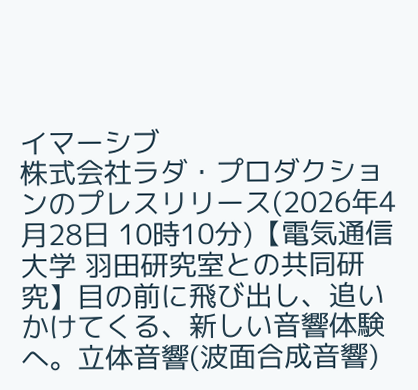イマーシブ
株式会社ラダ・プロダクションのプレスリリース(2026年4月28日 10時10分)【電気通信大学 羽田研究室との共同研究】目の前に飛び出し、追いかけてくる、新しい音響体験へ。立体音響(波面合成音響)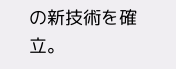の新技術を確立。